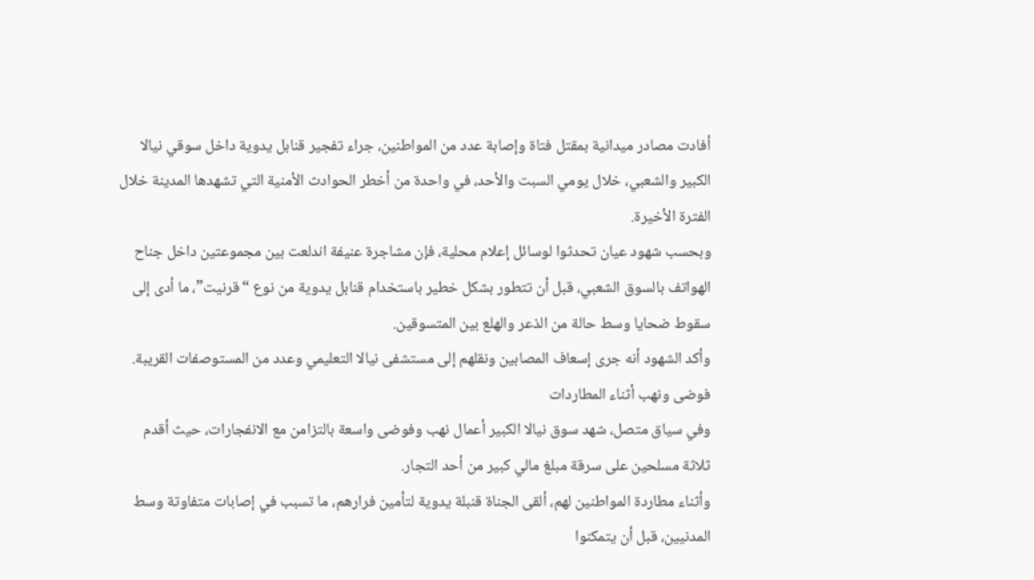أفادت مصادر ميدانية بمقتل فتاة وإصابة عدد من المواطنين، جراء تفجير قنابل يدوية داخل سوقي نيالا الكبير والشعبي، خلال يومي السبت والأحد، في واحدة من أخطر الحوادث الأمنية التي تشهدها المدينة خلال الفترة الأخيرة.
وبحسب شهود عيان تحدثوا لوسائل إعلام محلية، فإن مشاجرة عنيفة اندلعت بين مجموعتين داخل جناح الهواتف بالسوق الشعبي، قبل أن تتطور بشكل خطير باستخدام قنابل يدوية من نوع “قرنيت”، ما أدى إلى سقوط ضحايا وسط حالة من الذعر والهلع بين المتسوقين.
وأكد الشهود أنه جرى إسعاف المصابين ونقلهم إلى مستشفى نيالا التعليمي وعدد من المستوصفات القريبة.
فوضى ونهب أثناء المطاردات
وفي سياق متصل، شهد سوق نيالا الكبير أعمال نهب وفوضى واسعة بالتزامن مع الانفجارات، حيث أقدم ثلاثة مسلحين على سرقة مبلغ مالي كبير من أحد التجار.
وأثناء مطاردة المواطنين لهم، ألقى الجناة قنبلة يدوية لتأمين فرارهم، ما تسبب في إصابات متفاوتة وسط المدنيين، قبل أن يتمكنوا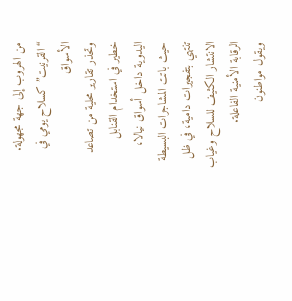من الهروب إلى جهة مجهولة.
“القرنيت” كسلاح يومي في الأسواق
وتحذر تقارير محلية من تصاعد خطير في استخدام القنابل اليدوية داخل أسواق نيالا، حيث باتت المشاجرات البسيطة تنتهي بتفجيرات دامية، في ظل الانتشار الكثيف للسلاح وغياب الرقابة الأمنية الفاعلة.
ويقول مواطنون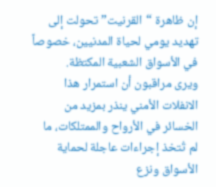إن ظاهرة “القرنيت” تحولت إلى تهديد يومي لحياة المدنيين، خصوصاً في الأسواق الشعبية المكتظة.
ويرى مراقبون أن استمرار هذا الانفلات الأمني ينذر بمزيد من الخسائر في الأرواح والممتلكات، ما لم تُتخذ إجراءات عاجلة لحماية الأسواق ونزع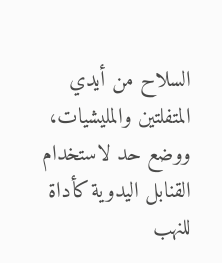السلاح من أيدي المتفلتين والمليشيات، ووضع حد لاستخدام القنابل اليدوية كأداة للنهب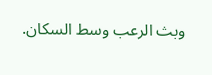وبث الرعب وسط السكان.